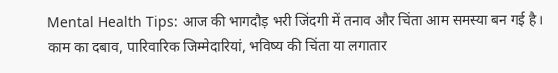Mental Health Tips: आज की भागदौड़ भरी जिंदगी में तनाव और चिंता आम समस्या बन गई है। काम का दबाव, पारिवारिक जिम्मेदारियां, भविष्य की चिंता या लगातार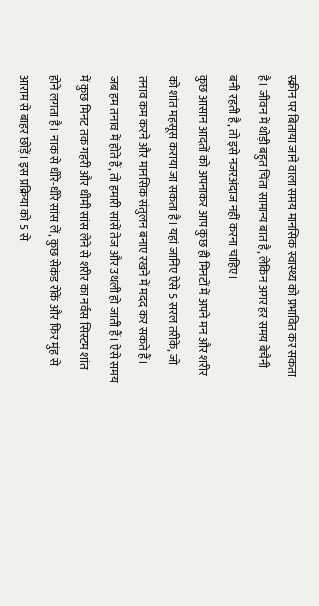स्क्रीन पर बिताया जाने वाला समय मानसिक स्वास्थ्य को प्रभावित कर सकता है। जीवन में थोड़ी बहुत चिंता सामान्य बात है, लेकिन अगर हर समय बेचैनी बनी रहती है, तो इसे नजरअंदाज नहीं करना चाहिए।
कुछ आसान आदतों को अपनाकर आप कुछ ही मिनटों में अपने मन और शरीर को शांत महसूस कराया जा सकता है। यहां जानिए ऐसे 5 सरल तरीके, जो तनाव कम करने और मानसिक संतुलन बनाए रखने में मदद कर सकते हैं।
जब हम तनाव में होते हैं, तो हमारी सांसें तेज और उथली हो जाती हैं। ऐसे समय में कुछ मिनट तक गहरी और धीमी सांस लेने से शरीर का नर्वस सिस्टम शांत होने लगता है। नाक से धीरे-धीरे सांस लें, कुछ सेकंड रोकें और फिर मुंह से आराम से बाहर छोड़ें। इस प्रक्रिया को 5 से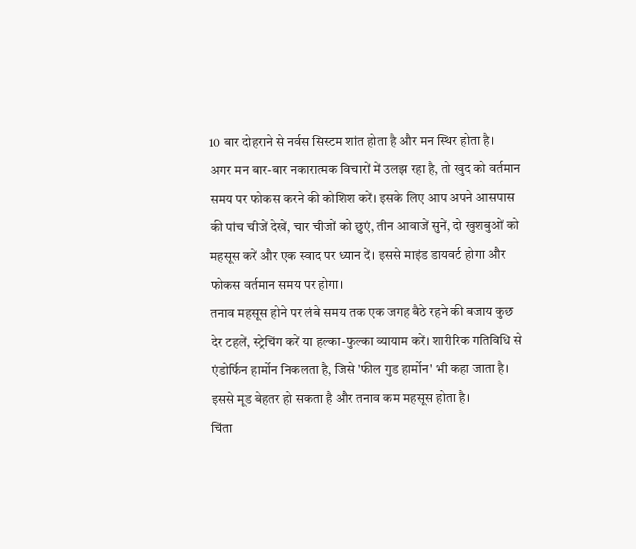10 बार दोहराने से नर्वस सिस्टम शांत होता है और मन स्थिर होता है।
अगर मन बार-बार नकारात्मक विचारों में उलझ रहा है, तो खुद को वर्तमान समय पर फोकस करने की कोशिश करें। इसके लिए आप अपने आसपास की पांच चीजें देखें, चार चीजों को छुएं, तीन आवाजें सुनें, दो खुशबुओं को महसूस करें और एक स्वाद पर ध्यान दें। इससे माइंड डायवर्ट होगा और फोकस वर्तमान समय पर होगा।
तनाव महसूस होने पर लंबे समय तक एक जगह बैठे रहने की बजाय कुछ देर टहलें, स्ट्रेचिंग करें या हल्का-फुल्का व्यायाम करें। शारीरिक गतिविधि से एंडोर्फिन हार्मोन निकलता है, जिसे 'फील गुड हार्मोन' भी कहा जाता है। इससे मूड बेहतर हो सकता है और तनाव कम महसूस होता है।
चिंता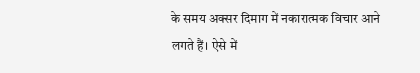के समय अक्सर दिमाग में नकारात्मक विचार आने लगते हैं। ऐसे में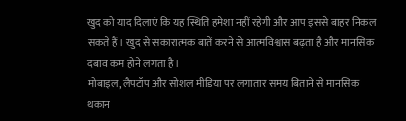खुद को याद दिलाएं कि यह स्थिति हमेशा नहीं रहेगी और आप इससे बाहर निकल सकते हैं। खुद से सकारात्मक बातें करने से आत्मविश्वास बढ़ता है और मानसिक दबाव कम होने लगता है।
मोबाइल, लैपटॉप और सोशल मीडिया पर लगातार समय बिताने से मानसिक थकान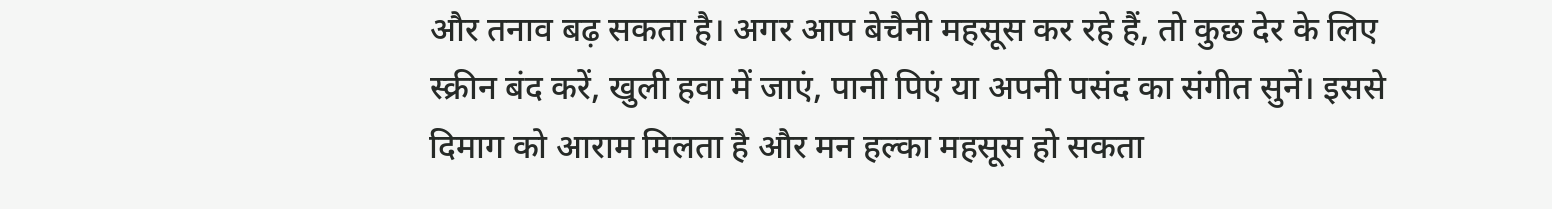और तनाव बढ़ सकता है। अगर आप बेचैनी महसूस कर रहे हैं, तो कुछ देर के लिए स्क्रीन बंद करें, खुली हवा में जाएं, पानी पिएं या अपनी पसंद का संगीत सुनें। इससे दिमाग को आराम मिलता है और मन हल्का महसूस हो सकता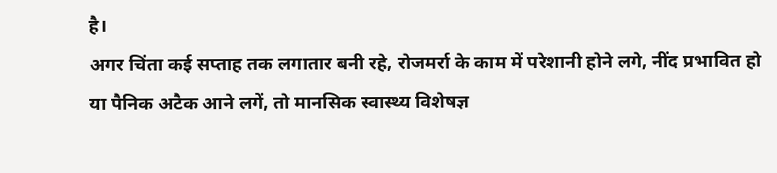है।
अगर चिंता कई सप्ताह तक लगातार बनी रहे, रोजमर्रा के काम में परेशानी होने लगे, नींद प्रभावित हो या पैनिक अटैक आने लगें, तो मानसिक स्वास्थ्य विशेषज्ञ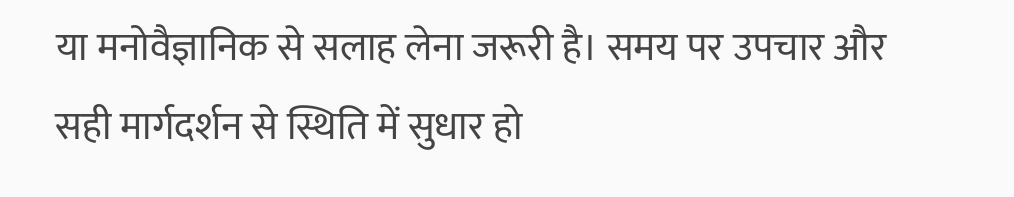या मनोवैज्ञानिक से सलाह लेना जरूरी है। समय पर उपचार और सही मार्गदर्शन से स्थिति में सुधार हो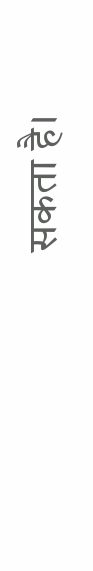सकता है।